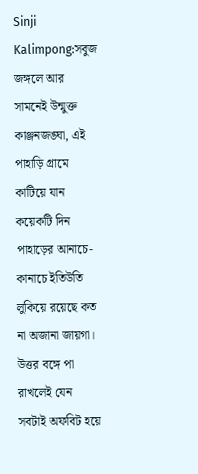Sinji Kalimpong:সবুজ জঙ্গলে আর সামনেই উন্মুক্ত কাঞ্জনজঙ্ঘা, এই পাহাড়ি গ্রামে কাটিয়ে যান কয়েকটি দিন
পাহাড়ের আনাচে-কানাচে ইতিউতি লুকিয়ে রয়েছে কত না অজানা জায়গা। উত্তর বঙ্গে পা রাখলেই যেন সবটাই অফবিট হয়ে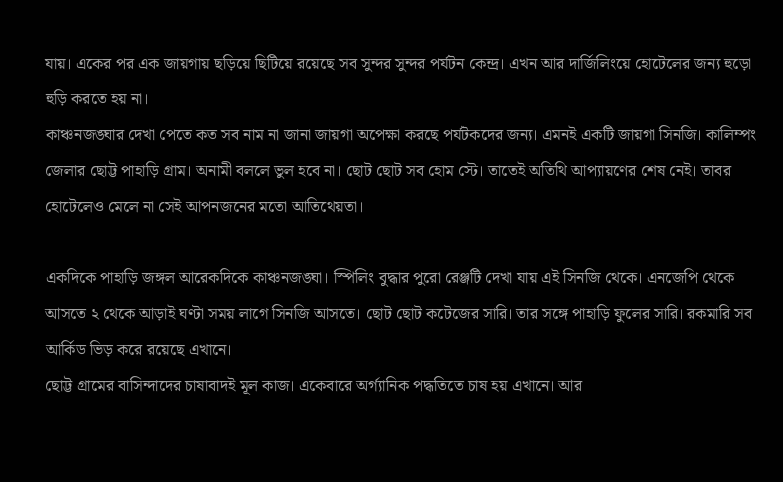যায়। একের পর এক জায়গায় ছড়িয়ে ছিটিয়ে রয়েছে সব সুন্দর সুন্দর পর্যটন কেন্দ্র। এখন আর দার্জিলিংয়ে হোটেলের জন্য হুড়ো হুড়ি করতে হয় না।
কাঞ্চনজঙ্ঘার দেখা পেতে কত সব নাম না জানা জায়গা অপেক্ষা করছে পর্যটকদের জন্য। এমনই একটি জায়গা সিনজি। কালিম্পং জেলার ছোট্ট পাহাড়ি গ্রাম। অনামী বললে ভুল হবে না। ছোট ছোট সব হোম স্টে। তাতেই অতিথি আপ্যায়ণের শেষ নেই। তাবর হোটেলেও মেলে না সেই আপনজনের মতো আতিথেয়তা।

একদিকে পাহাড়ি জঙ্গল আরেকদিকে কাঞ্চনজঙ্ঘা। স্পিলিং বুদ্ধার পুরো রেঞ্জটি দেখা যায় এই সিনজি থেকে। এনজেপি থেকে আসতে ২ থেকে আড়াই ঘণ্টা সময় লাগে সিনজি আসতে। ছোট ছোট কটেজের সারি। তার সঙ্গে পাহাড়ি ফুলের সারি। রকমারি সব আর্কিড ভিড় করে রয়েছে এখানে।
ছোট্ট গ্রামের বাসিন্দাদের চাষাবাদই মূল কাজ। একেবারে অর্গ্যানিক পদ্ধতিতে চাষ হয় এখানে। আর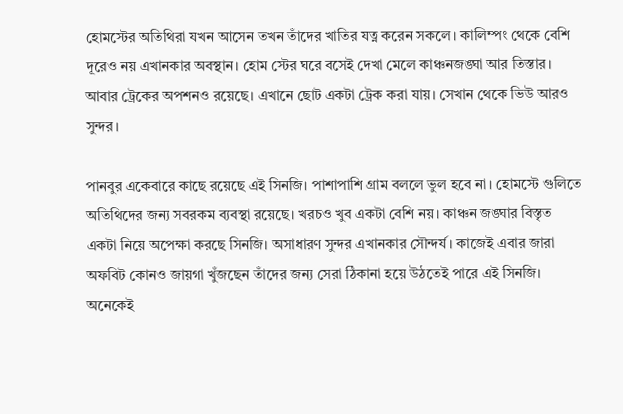হোমস্টের অতিথিরা যখন আসেন তখন তাঁদের খাতির যত্ন করেন সকলে। কালিম্পং থেকে বেশি দূরেও নয় এখানকার অবস্থান। হোম স্টের ঘরে বসেই দেখা মেলে কাঞ্চনজঙ্ঘা আর তিস্তার। আবার ট্রেকের অপশনও রয়েছে। এখানে ছোট একটা ট্রেক করা যায়। সেখান থেকে ভিউ আরও সুন্দর।

পানবুর একেবারে কাছে রয়েছে এই সিনজি। পাশাপাশি গ্রাম বললে ভুল হবে না। হোমস্টে গুলিতে অতিথিদের জন্য সবরকম ব্যবস্থা রয়েছে। খরচও খুব একটা বেশি নয়। কাঞ্চন জঙ্ঘার বিস্তৃত একটা নিয়ে অপেক্ষা করছে সিনজি। অসাধারণ সুন্দর এখানকার সৌন্দর্য। কাজেই এবার জারা অফবিট কোনও জায়গা খুঁজছেন তাঁদের জন্য সেরা ঠিকানা হয়ে উঠতেই পারে এই সিনজি।
অনেকেই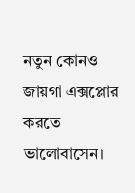নতুন কোনও জায়গা এক্সপ্লোর করতে ভালোবাসেন।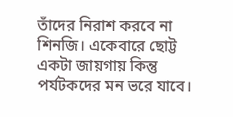তাঁদের নিরাশ করবে না শিনজি। একেবারে ছোট্ট একটা জায়গায় কিন্তু পর্যটকদের মন ভরে যাবে।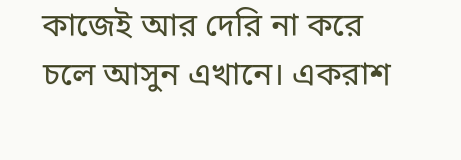কাজেই আর দেরি না করে চলে আসুন এখানে। একরাশ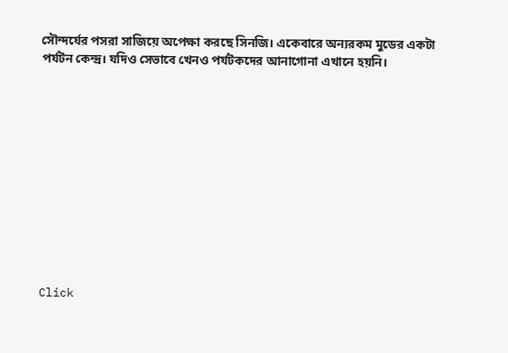সৌন্দর্যের পসরা সাজিয়ে অপেক্ষা করছে সিনজি। একেবারে অন্যরকম মুডের একটা পর্যটন কেন্দ্র। যদিও সেভাবে খেনও পর্যটকদের আনাগোনা এখানে হয়নি।












Click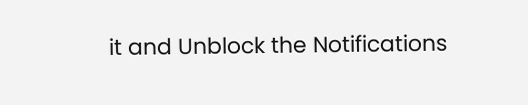it and Unblock the Notifications